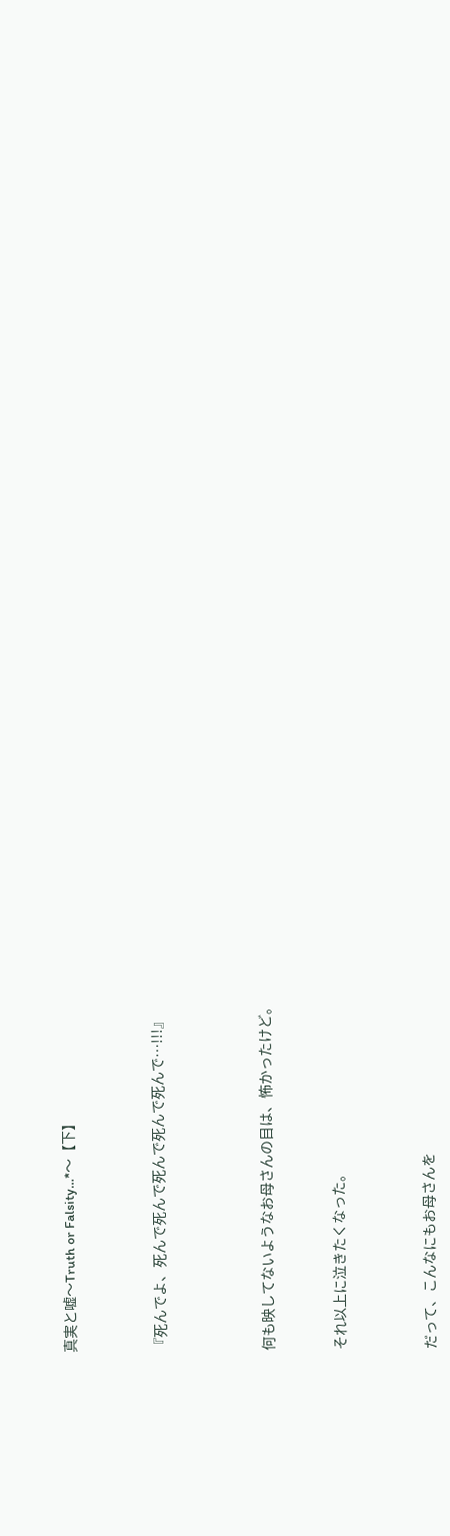真実と嘘〜Truth or Falsity…*〜【下】




『死んでよ、死んで死んで死んで死んで死んで…!!!』





何も映してないようなお母さんの目は、怖かったけど。



それ以上に泣きたくなった。




だって、こんなにもお母さんを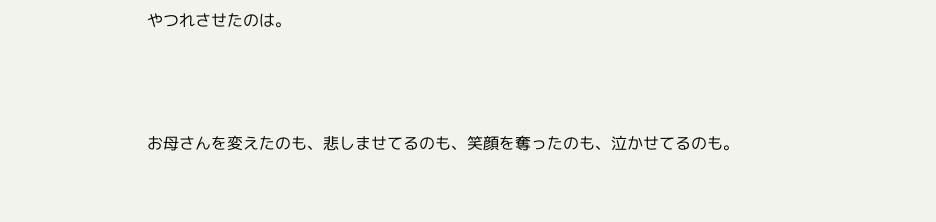やつれさせたのは。



お母さんを変えたのも、悲しませてるのも、笑顔を奪ったのも、泣かせてるのも。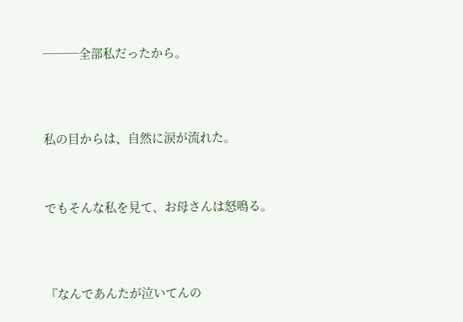───全部私だったから。




私の目からは、自然に涙が流れた。



でもそんな私を見て、お母さんは怒鳴る。




『なんであんたが泣いてんの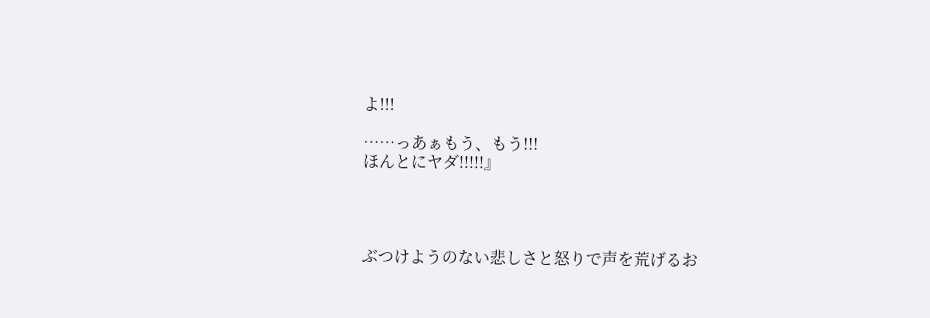よ!!!

……っあぁもう、もう!!!
ほんとにヤダ!!!!!』




ぶつけようのない悲しさと怒りで声を荒げるお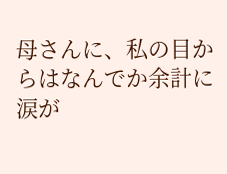母さんに、私の目からはなんでか余計に涙が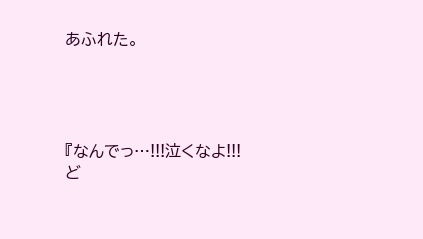あふれた。




『なんでっ…!!!泣くなよ!!!
ど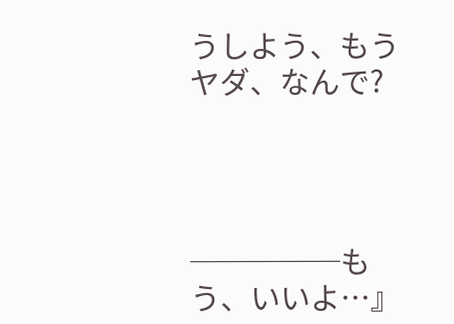うしよう、もうヤダ、なんで?




─────もう、いいよ…』